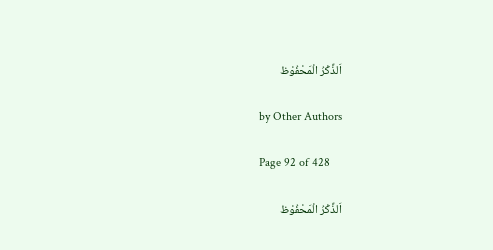اَلذِّکْرُ الْمَحْفُوْظ

by Other Authors

Page 92 of 428

اَلذِّکْرُ الْمَحْفُوْظ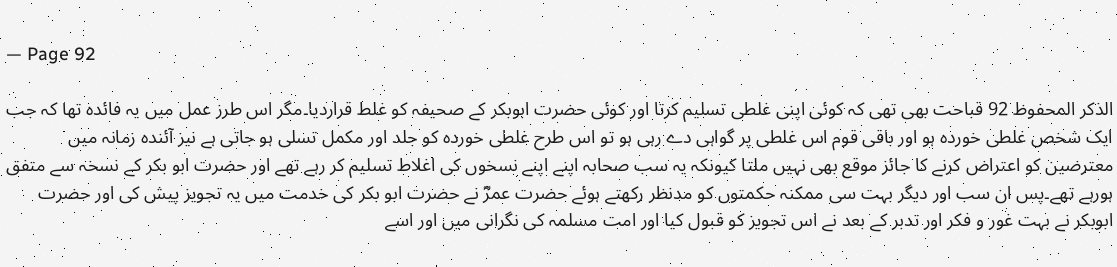— Page 92

الذكر المحفوظ 92 قباحت بھی تھی کہ کوئی اپنی غلطی تسلیم کرتا اور کوئی حضرت ابوبکر کے صحیفہ کو غلط قراردیا۔مگر اس طرز عمل میں یہ فائدہ تھا کہ جب ایک شخص غلطی خوردہ ہو اور باقی قوم اس غلطی پر گواہی دے رہی ہو تو اس طرح غلطی خوردہ کو جلد اور مکمل تسلی ہو جاتی ہے نیز آئندہ زمانہ میں معترضین کو اعتراض کرنے کا جائز موقع بھی نہیں ملتا کیونکہ یہ سب صحابہ اپنے اپنے نسخوں کی اغلاط تسلیم کر رہے تھے اور حضرت ابو بکر کے نسخہ سے متفق ہورہے تھے۔پس ان سب اور دیگر بہت سی ممکنہ حکمتوں کو مدنظر رکھتے ہوئے حضرت عمرؓ نے حضرت ابو بکر کی خدمت میں یہ تجویز پیش کی اور حضرت ابوبکر نے بہت غور و فکر اور تدبر کے بعد نے اس تجویز کو قبول کیا اور امت مسلمہ کی نگرانی میں اور اسے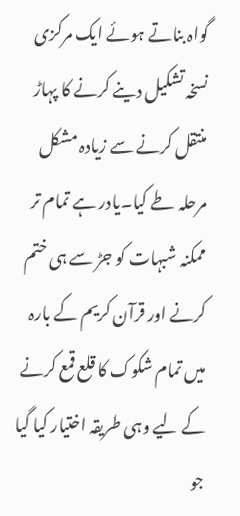گواہ بناتے ہوئے ایک مرکزی نسخہ تشکیل دینے کرنے کا پہاڑ منتقل کرنے سے زیادہ مشکل مرحلہ طے کیا۔یادر ہے تمام تر ممکنہ شبہات کو جڑ سے ہی ختم کرنے اور قرآن کریم کے بارہ میں تمام شکوک کا قلع قمع کرنے کے لیے وہی طریقہ اختیار کیا گیا جو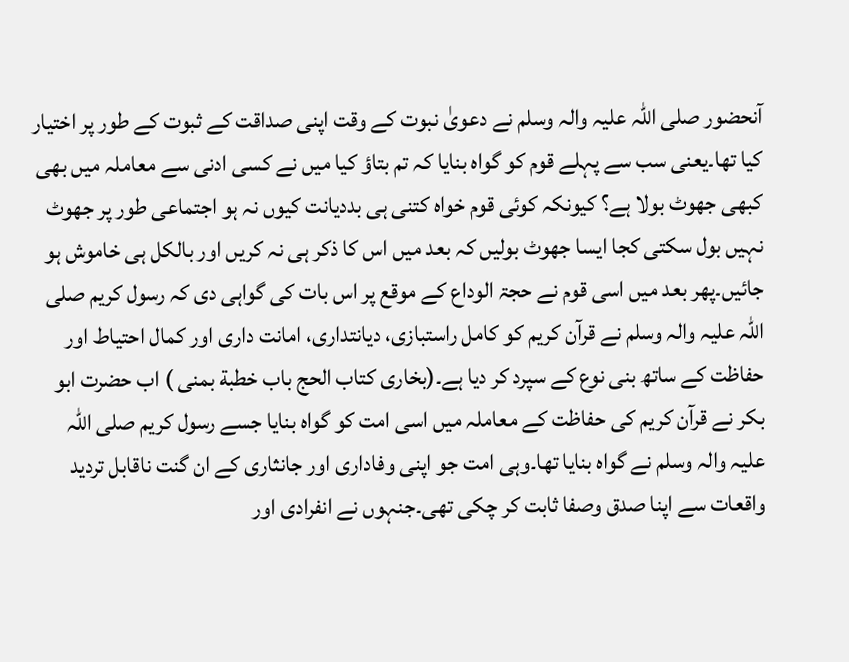آنحضور صلی اللہ علیہ والہ وسلم نے دعویٰ نبوت کے وقت اپنی صداقت کے ثبوت کے طور پر اختیار کیا تھا۔یعنی سب سے پہلے قوم کو گواہ بنایا کہ تم بتاؤ کیا میں نے کسی ادنی سے معاملہ میں بھی کبھی جھوٹ بولا ہے؟ کیونکہ کوئی قوم خواہ کتنی ہی بددیانت کیوں نہ ہو اجتماعی طور پر جھوٹ نہیں بول سکتی کجا ایسا جھوٹ بولیں کہ بعد میں اس کا ذکر ہی نہ کریں اور بالکل ہی خاموش ہو جائیں۔پھر بعد میں اسی قوم نے حجۃ الوداع کے موقع پر اس بات کی گواہی دی کہ رسول کریم صلی اللہ علیہ والہ وسلم نے قرآن کریم کو کامل راستبازی، دیانتداری، امانت داری اور کمال احتیاط اور حفاظت کے ساتھ بنی نوع کے سپرد کر دیا ہے۔(بخاری کتاب الحج باب خطبة بمنى ) اب حضرت ابو بکر نے قرآن کریم کی حفاظت کے معاملہ میں اسی امت کو گواہ بنایا جسے رسول کریم صلی اللہ علیہ والہ وسلم نے گواہ بنایا تھا۔وہی امت جو اپنی وفاداری اور جانثاری کے ان گنت ناقابل تردید واقعات سے اپنا صدق وصفا ثابت کر چکی تھی۔جنہوں نے انفرادی اور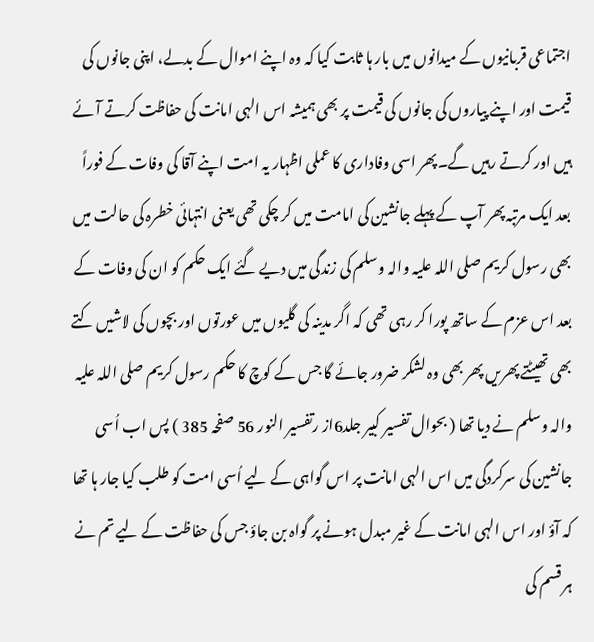اجتماعی قربانیوں کے میدانوں میں بار ہا ثابت کیا کہ وہ اپنے اموال کے بدلے، اپنی جانوں کی قیمت اور اپنے پیاروں کی جانوں کی قیمت پر بھی ہمیشہ اس الہی امانت کی حفاظت کرتے آئے ہیں اور کرتے رہیں گے۔پھر اسی وفاداری کا عملی اظہار یہ امت اپنے آقا کی وفات کے فوراً بعد ایک مرتبہ پھر آپ کے پہلے جانشین کی امامت میں کر چکی تھی یعنی انتہائی خطرہ کی حالت میں بھی رسول کریم صلی اللہ علیہ والہ وسلم کی زندگی میں دیے گئے ایک حکم کو ان کی وفات کے بعد اس عزم کے ساتھ پورا کر رہی تھی کہ اگر مدینہ کی گلیوں میں عورتوں اور بچوں کی لاشیں کتے بھی تھیٹتے پھریں پھر بھی وہ لشکر ضرور جائے گا جس کے کوچ کا حکم رسول کریم صلی اللہ علیہ والہ وسلم نے دیا تھا ( بحوال تفسیر کبیر جلد6از رتفسیر النور 56 صفحہ 385 ) پس اب اُسی جانشین کی سرکردگی میں اس الہی امانت پر اس گواہی کے لیے اُسی امت کو طلب کیا جار ہا تھا کہ آؤ اور اس الہی امانت کے غیر مبدل ہونے پر گواہ بن جاؤ جس کی حفاظت کے لیے تم نے ہر قسم کی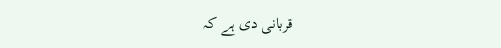قربانی دی ہے کہ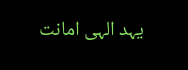یہد الہی امانت